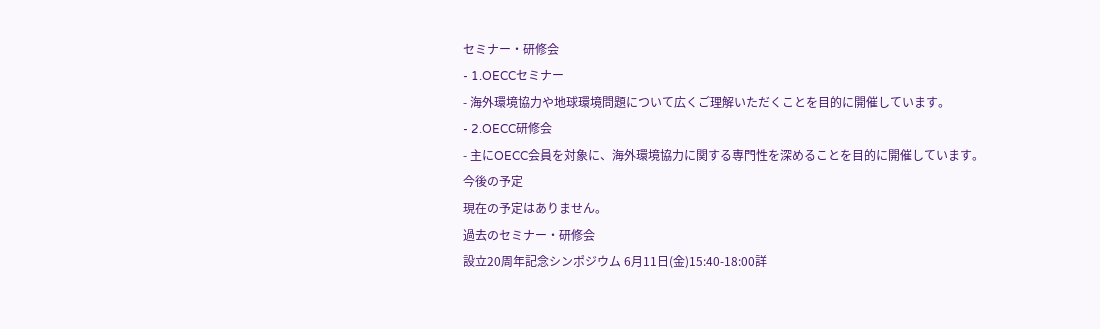セミナー・研修会
- 1.OECCセミナー
- 海外環境協力や地球環境問題について広くご理解いただくことを目的に開催しています。
- 2.OECC研修会
- 主にOECC会員を対象に、海外環境協力に関する専門性を深めることを目的に開催しています。
今後の予定
現在の予定はありません。
過去のセミナー・研修会
設立20周年記念シンポジウム 6月11日(金)15:40-18:00詳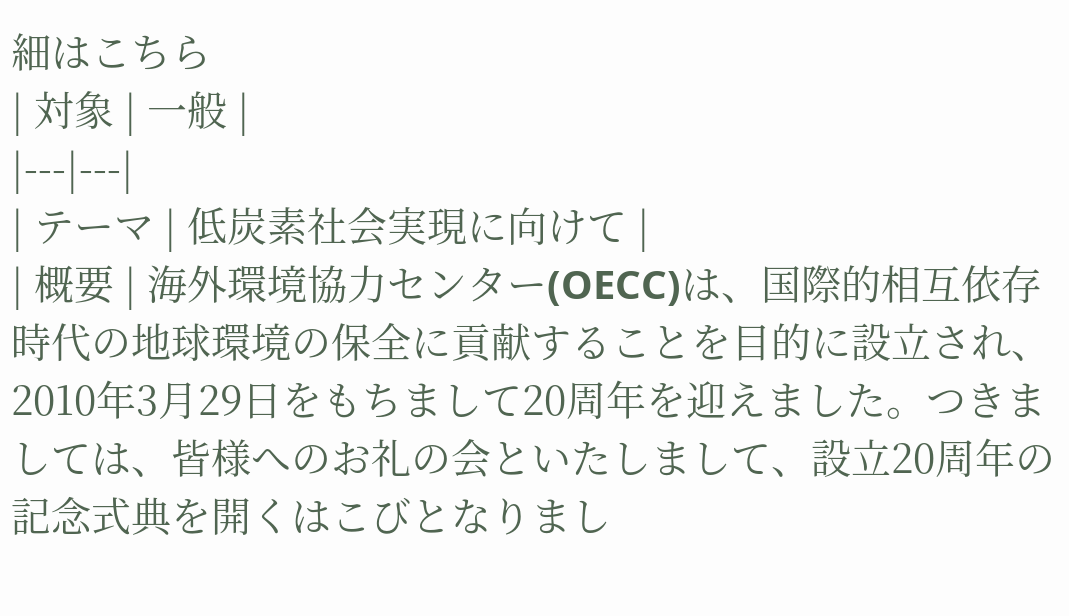細はこちら
| 対象 | 一般 |
|---|---|
| テーマ | 低炭素社会実現に向けて |
| 概要 | 海外環境協力センター(OECC)は、国際的相互依存時代の地球環境の保全に貢献することを目的に設立され、2010年3月29日をもちまして20周年を迎えました。つきましては、皆様へのお礼の会といたしまして、設立20周年の記念式典を開くはこびとなりまし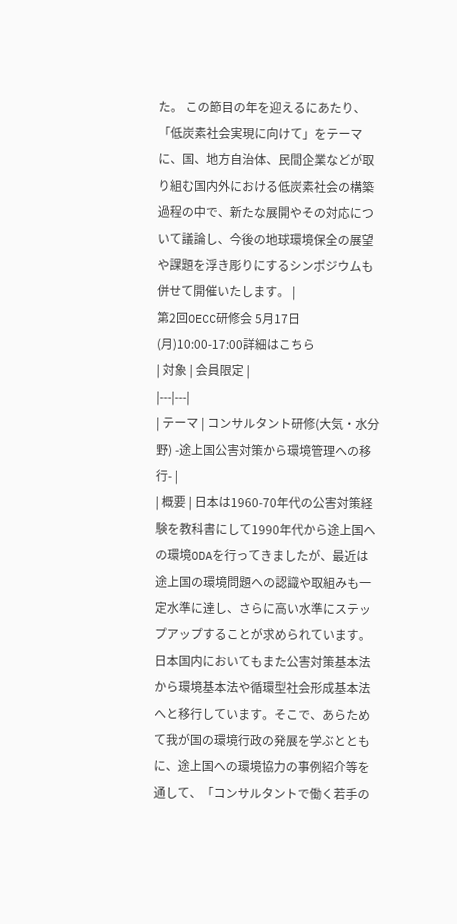た。 この節目の年を迎えるにあたり、「低炭素社会実現に向けて」をテーマに、国、地方自治体、民間企業などが取り組む国内外における低炭素社会の構築過程の中で、新たな展開やその対応について議論し、今後の地球環境保全の展望や課題を浮き彫りにするシンポジウムも併せて開催いたします。 |
第2回OECC研修会 5月17日(月)10:00-17:00詳細はこちら
| 対象 | 会員限定 |
|---|---|
| テーマ | コンサルタント研修(大気・水分野) -途上国公害対策から環境管理への移行- |
| 概要 | 日本は1960-70年代の公害対策経験を教科書にして1990年代から途上国への環境ODAを行ってきましたが、最近は途上国の環境問題への認識や取組みも一定水準に達し、さらに高い水準にステップアップすることが求められています。日本国内においてもまた公害対策基本法から環境基本法や循環型社会形成基本法へと移行しています。そこで、あらためて我が国の環境行政の発展を学ぶとともに、途上国への環境協力の事例紹介等を通して、「コンサルタントで働く若手の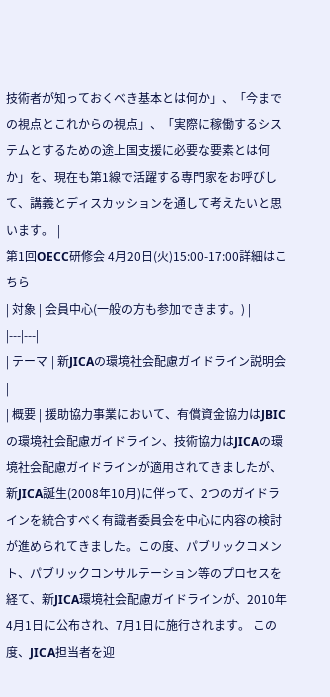技術者が知っておくべき基本とは何か」、「今までの視点とこれからの視点」、「実際に稼働するシステムとするための途上国支援に必要な要素とは何か」を、現在も第1線で活躍する専門家をお呼びして、講義とディスカッションを通して考えたいと思います。 |
第1回OECC研修会 4月20日(火)15:00-17:00詳細はこちら
| 対象 | 会員中心(一般の方も参加できます。) |
|---|---|
| テーマ | 新JICAの環境社会配慮ガイドライン説明会 |
| 概要 | 援助協力事業において、有償資金協力はJBICの環境社会配慮ガイドライン、技術協力はJICAの環境社会配慮ガイドラインが適用されてきましたが、新JICA誕生(2008年10月)に伴って、2つのガイドラインを統合すべく有識者委員会を中心に内容の検討が進められてきました。この度、パブリックコメント、パブリックコンサルテーション等のプロセスを経て、新JICA環境社会配慮ガイドラインが、2010年4月1日に公布され、7月1日に施行されます。 この度、JICA担当者を迎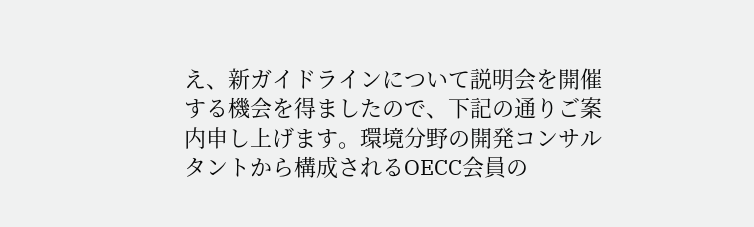え、新ガイドラインについて説明会を開催する機会を得ましたので、下記の通りご案内申し上げます。環境分野の開発コンサルタントから構成されるOECC会員の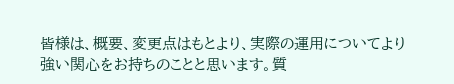皆様は、概要、変更点はもとより、実際の運用についてより強い関心をお持ちのことと思います。質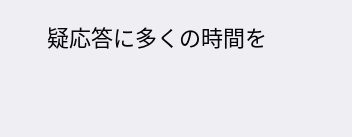疑応答に多くの時間を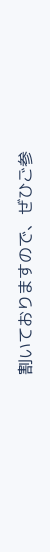割いておりますので、ぜひご参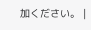加ください。 |